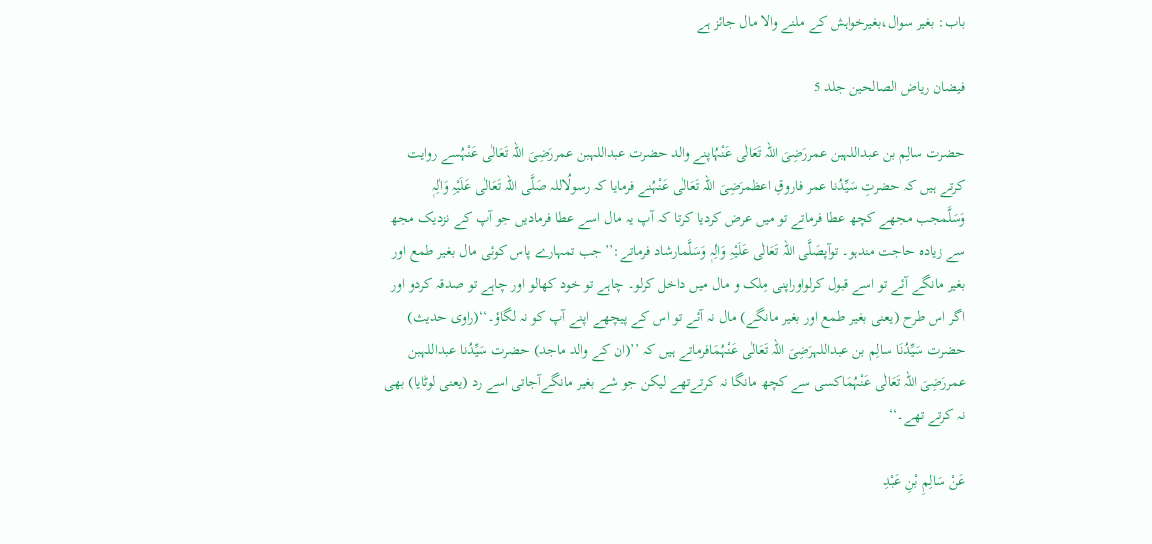باب: بغیر سوال،بغیرخواہش کے ملنے والا مال جائز ہے

فیضان ریاض الصالحین جلد 5

حضرت سالِم بن عبداللہبن عمررَضِیَ اللہ تَعَالٰی عَنْہُاپنے والد حضرت عبداللہبن عمررَضِیَ اللہ تَعَالٰی عَنْہُسے روایت کرتے ہیں کہ حضرتِ سَیِّدُنا عمر فاروقِ اعظمرَضِیَ اللہ تَعَالٰی عَنْہُنے فرمایا کہ رسولُاللہ صَلَّی اللہ تَعَالٰی عَلَیْہِ وَاٰلِہٖ وَسَلَّمجب مجھے کچھ عطا فرماتے تو میں عرض کردیا کرتا کہ آپ یہ مال اسے عطا فرمادیں جو آپ کے نزدیک مجھ سے زیادہ حاجت مندہو۔ توآپصَلَّی اللہ تَعَالٰی عَلَیْہِ وَاٰلِہٖ وَسَلَّمارشاد فرماتے:’’جب تمہارے پاس کوئی مال بغیر طمع اور بغیر مانگے آئے تو اسے قبول کرلواوراپنی مِلک و مال میں داخل کرلو۔ چاہے تو خود کھالو اور چاہے تو صدقہ کردو اور اگر اس طرح (یعنی بغیر طمع اور بغیر مانگے) مال نہ آئے تو اس کے پیچھے اپنے آپ کو نہ لگاؤ۔‘‘(راوی حدیث) حضرت سَیِّدُنَا سالِم بن عبداللہرَضِیَ اللہ تَعَالٰی عَنْہُمَافرماتے ہیں کہ ’’(ان کے والد ماجد) حضرت سَیِّدُنا عبداللہبن عمررَضِیَ اللہ تَعَالٰی عَنْہُمَاکسی سے کچھ مانگا نہ کرتےتھے لیکن جو شے بغیر مانگےآجاتی اسے رد (یعنی لوٹایا) بھی نہ کرتے تھے۔‘‘

عَنْ سَالِمِ بْنِ عَبْدِ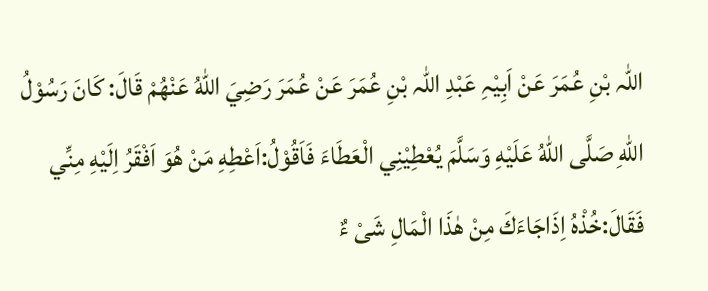اللہ بْنِ عُمَرَ عَنْ اَبِیْہِ عَبْدِ اللہ بْنِ عُمَرَ عَنْ عُمَرَ رَضِيَ اللهُ عَنْهُمْ قَالَ: كَانَ رَسُوْلُ اللهِ صَلَّى اللهُ عَلَيْهِ وَسَلَّمَ يُعْطِيْنِي الْعَطَاءَ فَاَقُوْلُ:اَعْطِهِ مَنْ ھُوَ اَفْقَرُ اِلَيْهِ مِنِّي فَقَالَ:خُذْهُ اِذَاجَاءَكَ مِنْ هٰذَا الْمَالِ شَیْ ءٌ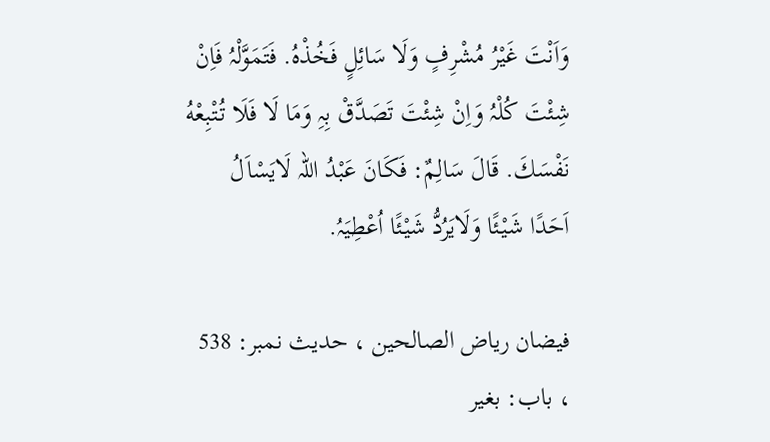وَاَنْتَ غَيْرُ مُشْرِفٍ وَلَا سَائِلٍ فَخُذْهُ. فَتَمَوَّلْہُ فَاِنْ شِئْتَ کُلْہُ وَاِنْ شِئْتَ تَصَدَّقْ بِہِ وَمَا لَا فَلَا تُتْبِعْهُ نَفْسَكَ. قَالَ سَالِمٌ: فَکَانَ عَبْدُ اللہ لَایَسْاَلُ اَحَدًا شَیْئًا وَلَایَرُدُّ شَیْئًا اُعْطِیَہُ.

فیضان ریاض الصالحین ، حدیث نمبر: 538 ، باب: بغیر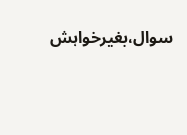سوال،بغیرخواہش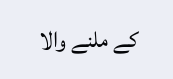کے ملنے والا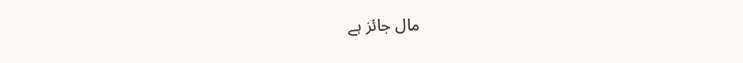مال جائز ہے